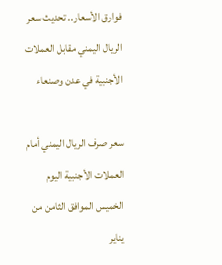فوارق الأسعار.. تحديث سعر الريال اليمني مقابل العملات الأجنبية في عدن وصنعاء

سعر صرف الريال اليمني أمام العملات الأجنبية اليوم الخميس الموافق الثامن من يناير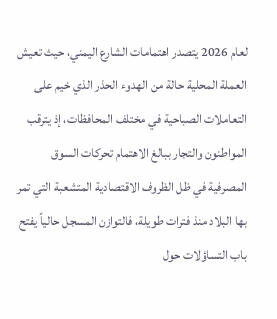لعام 2026 يتصدر اهتمامات الشارع اليمني، حيث تعيش العملة المحلية حالة من الهدوء الحذر الذي خيم على التعاملات الصباحية في مختلف المحافظات، إذ يترقب المواطنون والتجار ببالغ الاهتمام تحركات السوق المصرفية في ظل الظروف الاقتصادية المتشعبة التي تمر بها البلاد منذ فترات طويلة، فالتوازن المسجل حالياً يفتح باب التساؤلات حول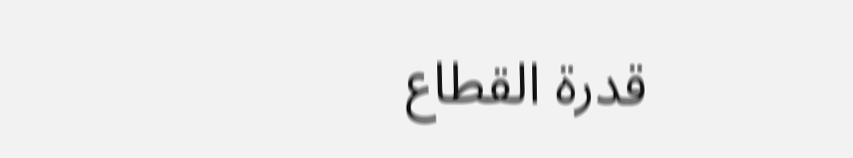قدرة القطاع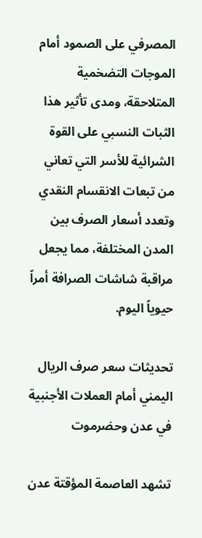المصرفي على الصمود أمام الموجات التضخمية المتلاحقة، ومدى تأثير هذا الثبات النسبي على القوة الشرائية للأسر التي تعاني من تبعات الانقسام النقدي وتعدد أسعار الصرف بين المدن المختلفة، مما يجعل مراقبة شاشات الصرافة أمراً حيوياً اليوم.

تحديثات سعر صرف الريال اليمني أمام العملات الأجنبية في عدن وحضرموت

تشهد العاصمة المؤقتة عدن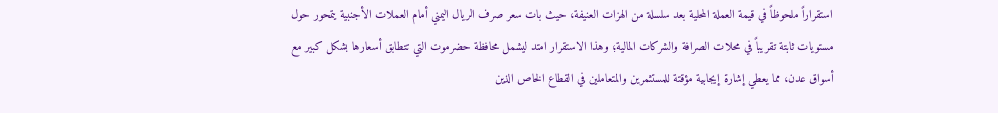استقراراً ملحوظاً في قيمة العملة المحلية بعد سلسلة من الهزات العنيفة، حيث بات سعر صرف الريال اليمني أمام العملات الأجنبية يتمحور حول مستويات ثابتة تقريباً في محلات الصرافة والشركات المالية؛ وهذا الاستقرار امتد ليشمل محافظة حضرموت التي تتطابق أسعارها بشكل كبير مع أسواق عدن، مما يعطي إشارة إيجابية مؤقتة للمستثمرين والمتعاملين في القطاع الخاص الذين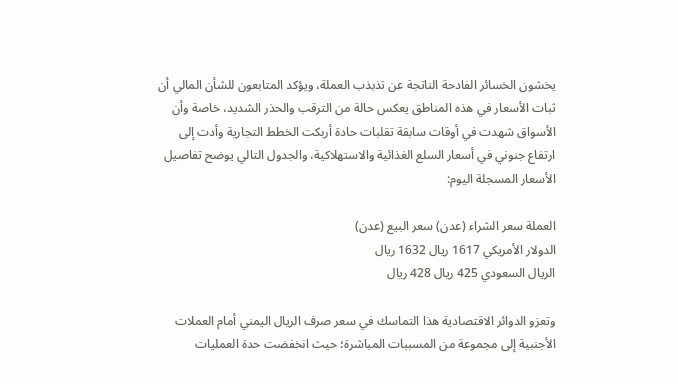يخشون الخسائر الفادحة الناتجة عن تذبذب العملة، ويؤكد المتابعون للشأن المالي أن ثبات الأسعار في هذه المناطق يعكس حالة من الترقب والحذر الشديد، خاصة وأن الأسواق شهدت في أوقات سابقة تقلبات حادة أربكت الخطط التجارية وأدت إلى ارتفاع جنوني في أسعار السلع الغذائية والاستهلاكية، والجدول التالي يوضح تفاصيل الأسعار المسجلة اليوم:

العملة سعر الشراء (عدن) سعر البيع (عدن)
الدولار الأمريكي 1617 ريال 1632 ريال
الريال السعودي 425 ريال 428 ريال

وتعزو الدوائر الاقتصادية هذا التماسك في سعر صرف الريال اليمني أمام العملات الأجنبية إلى مجموعة من المسببات المباشرة؛ حيث انخفضت حدة العمليات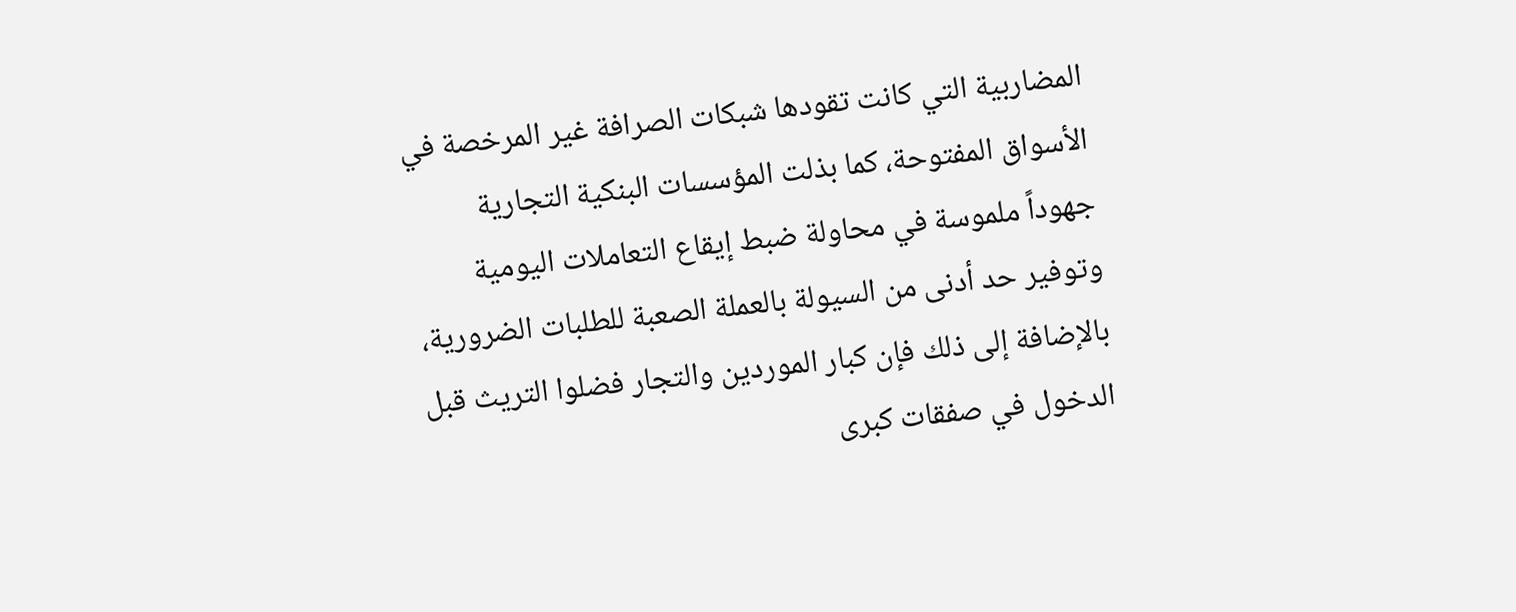المضاربية التي كانت تقودها شبكات الصرافة غير المرخصة في الأسواق المفتوحة، كما بذلت المؤسسات البنكية التجارية جهوداً ملموسة في محاولة ضبط إيقاع التعاملات اليومية وتوفير حد أدنى من السيولة بالعملة الصعبة للطلبات الضرورية، بالإضافة إلى ذلك فإن كبار الموردين والتجار فضلوا التريث قبل الدخول في صفقات كبرى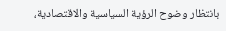بانتظار وضوح الرؤية السياسية والاقتصادية،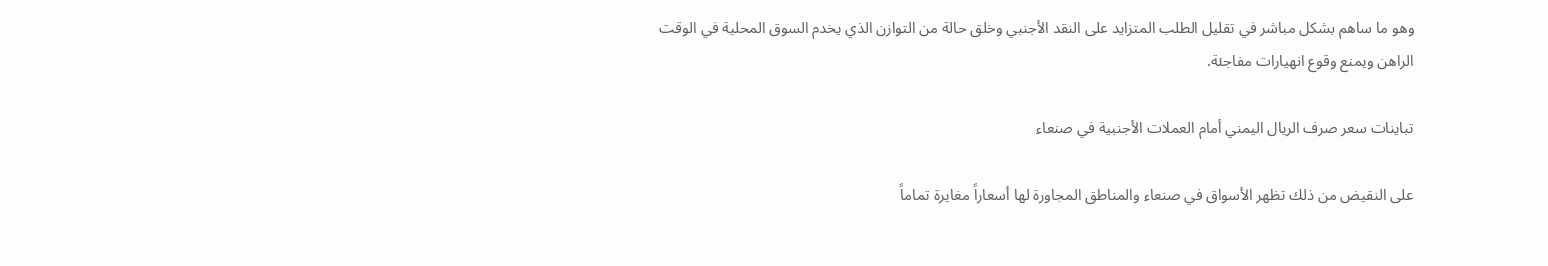وهو ما ساهم بشكل مباشر في تقليل الطلب المتزايد على النقد الأجنبي وخلق حالة من التوازن الذي يخدم السوق المحلية في الوقت الراهن ويمنع وقوع انهيارات مفاجئة.

تباينات سعر صرف الريال اليمني أمام العملات الأجنبية في صنعاء

على النقيض من ذلك تظهر الأسواق في صنعاء والمناطق المجاورة لها أسعاراً مغايرة تماماً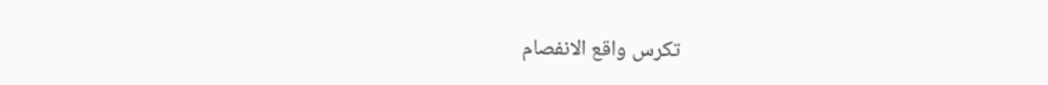تكرس واقع الانفصام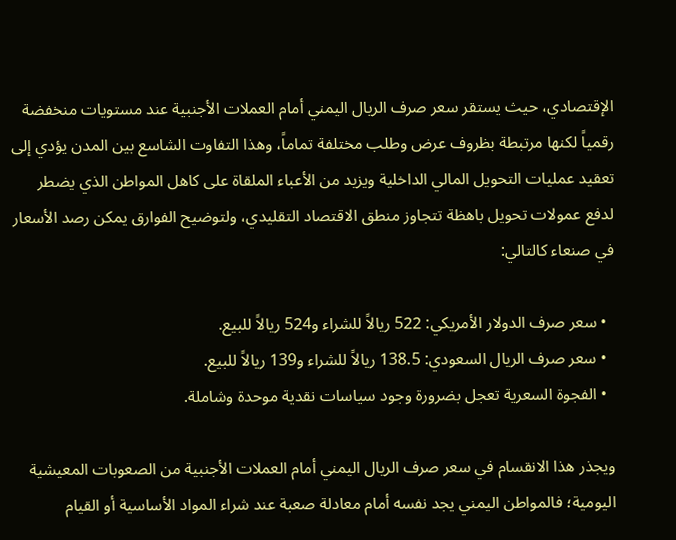الإقتصادي، حيث يستقر سعر صرف الريال اليمني أمام العملات الأجنبية عند مستويات منخفضة رقمياً لكنها مرتبطة بظروف عرض وطلب مختلفة تماماً، وهذا التفاوت الشاسع بين المدن يؤدي إلى تعقيد عمليات التحويل المالي الداخلية ويزيد من الأعباء الملقاة على كاهل المواطن الذي يضطر لدفع عمولات تحويل باهظة تتجاوز منطق الاقتصاد التقليدي، ولتوضيح الفوارق يمكن رصد الأسعار في صنعاء كالتالي:

  • سعر صرف الدولار الأمريكي: 522 ريالاً للشراء و524 ريالاً للبيع.
  • سعر صرف الريال السعودي: 138.5 ريالاً للشراء و139 ريالاً للبيع.
  • الفجوة السعرية تعجل بضرورة وجود سياسات نقدية موحدة وشاملة.

ويجذر هذا الانقسام في سعر صرف الريال اليمني أمام العملات الأجنبية من الصعوبات المعيشية اليومية؛ فالمواطن اليمني يجد نفسه أمام معادلة صعبة عند شراء المواد الأساسية أو القيام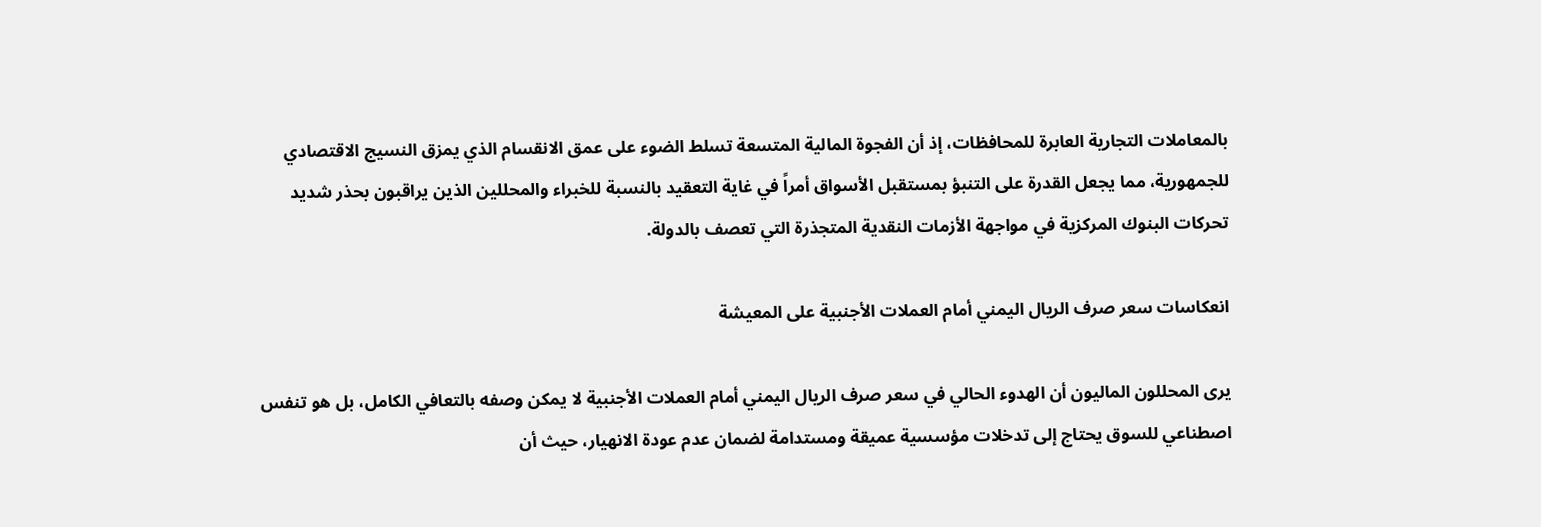بالمعاملات التجارية العابرة للمحافظات، إذ أن الفجوة المالية المتسعة تسلط الضوء على عمق الانقسام الذي يمزق النسيج الاقتصادي للجمهورية، مما يجعل القدرة على التنبؤ بمستقبل الأسواق أمراً في غاية التعقيد بالنسبة للخبراء والمحللين الذين يراقبون بحذر شديد تحركات البنوك المركزية في مواجهة الأزمات النقدية المتجذرة التي تعصف بالدولة.

انعكاسات سعر صرف الريال اليمني أمام العملات الأجنبية على المعيشة

يرى المحللون الماليون أن الهدوء الحالي في سعر صرف الريال اليمني أمام العملات الأجنبية لا يمكن وصفه بالتعافي الكامل، بل هو تنفس اصطناعي للسوق يحتاج إلى تدخلات مؤسسية عميقة ومستدامة لضمان عدم عودة الانهيار، حيث أن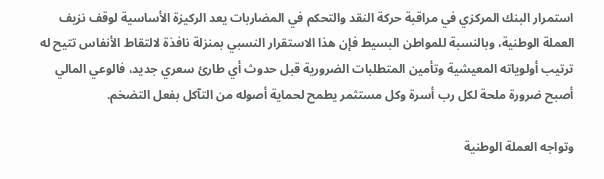استمرار البنك المركزي في مراقبة حركة النقد والتحكم في المضاربات يعد الركيزة الأساسية لوقف نزيف العملة الوطنية، وبالنسبة للمواطن البسيط فإن هذا الاستقرار النسبي بمنزلة نافذة لالتقاط الأنفاس تتيح له ترتيب أولوياته المعيشية وتأمين المتطلبات الضرورية قبل حدوث أي طارئ سعري جديد، فالوعي المالي أصبح ضرورة ملحة لكل رب أسرة وكل مستثمر يطمح لحماية أصوله من التآكل بفعل التضخم.

وتواجه العملة الوطنية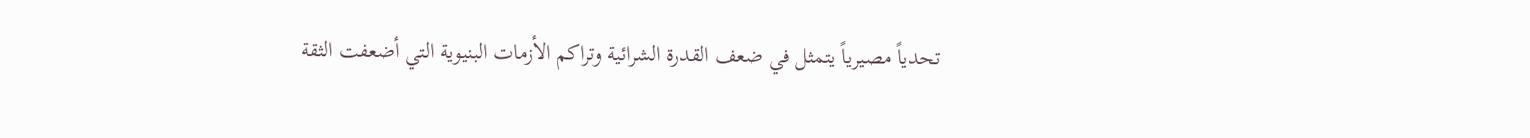تحدياً مصيرياً يتمثل في ضعف القدرة الشرائية وتراكم الأزمات البنيوية التي أضعفت الثقة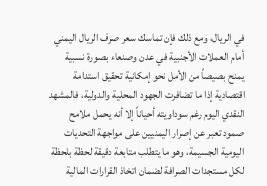في الريال، ومع ذلك فإن تماسك سعر صرف الريال اليمني أمام العملات الأجنبية في عدن وصنعاء بصورة نسبية يمنح بصيصاً من الأمل نحو إمكانية تحقيق استدامة اقتصادية إذا ما تضافرت الجهود المحلية والدولية، فالمشهد النقدي اليوم رغم سوداويته أحياناً إلا أنه يحمل ملامح صمود تعبر عن إصرار اليمنيين على مواجهة التحديات اليومية الجسيمة، وهو ما يتطلب متابعة دقيقة لحظة بلحظة لكل مستجدات الصرافة لضمان اتخاذ القرارات المالية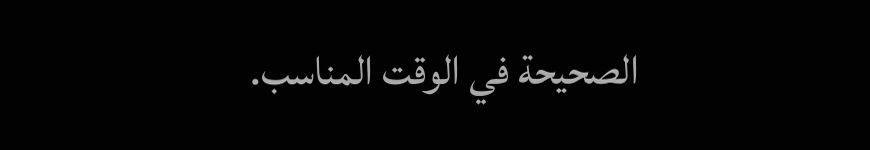الصحيحة في الوقت المناسب.